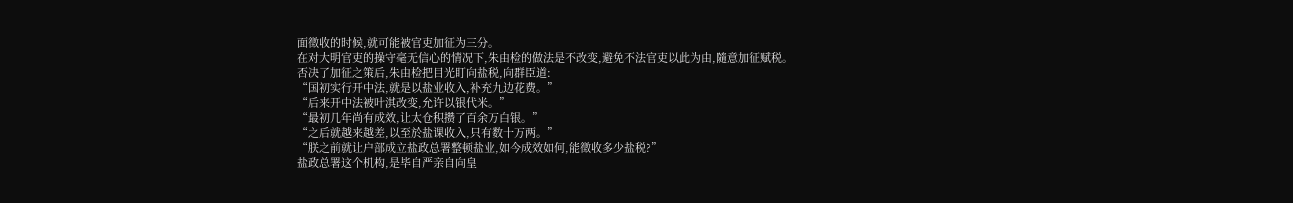面徵收的时候,就可能被官吏加征为三分。
在对大明官吏的操守毫无信心的情况下,朱由检的做法是不改变,避免不法官吏以此为由,隨意加征赋税。
否决了加征之策后,朱由检把目光盯向盐税,向群臣道:
“国初实行开中法,就是以盐业收入,补充九边花费。”
“后来开中法被叶淇改变,允许以银代米。”
“最初几年尚有成效,让太仓积攒了百余万白银。”
“之后就越来越差,以至於盐课收入,只有数十万两。”
“朕之前就让户部成立盐政总署整顿盐业,如今成效如何,能徵收多少盐税?”
盐政总署这个机构,是毕自严亲自向皇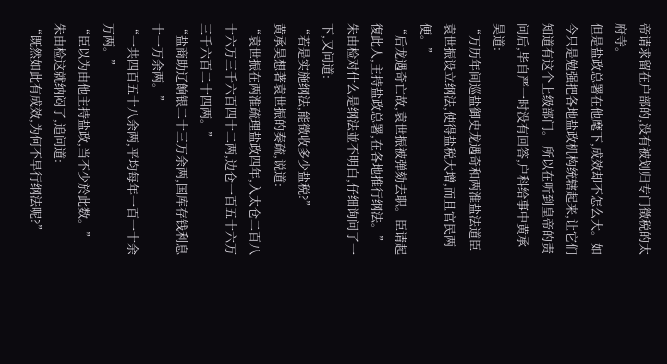帝请求留在户部的,没有被划归专门徵税的太府寺。
但是盐政总署在他麾下,成效却不怎么大。如今只是勉强把各地盐政机构统辖起来,让它们知道有这个上级部门。 所以在听到皇帝的责问后,毕自严一时没有回答,户科给事中黄承昊道:
“万历年间巡盐御史龙遇奇和两淮盐法道臣袁世振设立纲法,使得盐税大增,而且官民两便。”
“后龙遇奇亡故,袁世振被弹劾去职。臣请起復此人,主持盐政总署,在各地推行纲法。”
朱由检对什么是纲法並不明白,仔细询问了一下,又问道:
“若是实施纲法,能徵收多少盐税?”
黄承昊想著袁世振的奏疏,说道:
“袁世振在两淮疏理盐政四年,入太仓二百八十六万三千六百四十二两,边仓一百五十六万三千六百二十四两。”
“盐商助辽餉银二十三万余两,国库存钱利息十一万余两。”
“一共四百五十八余两,平均每年一百一十余万两。”
“臣以为由他主持盐政,当不少於此数。”
朱由检这就纳闷了,追问道:
“既然如此有成效,为何不早行纲法呢?”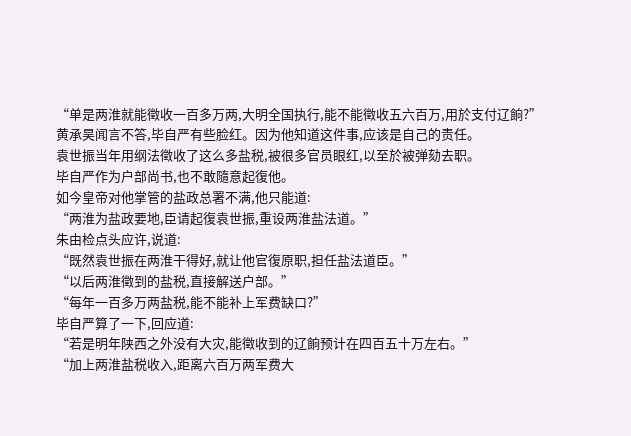“单是两淮就能徵收一百多万两,大明全国执行,能不能徵收五六百万,用於支付辽餉?”
黄承昊闻言不答,毕自严有些脸红。因为他知道这件事,应该是自己的责任。
袁世振当年用纲法徵收了这么多盐税,被很多官员眼红,以至於被弹劾去职。
毕自严作为户部尚书,也不敢隨意起復他。
如今皇帝对他掌管的盐政总署不满,他只能道:
“两淮为盐政要地,臣请起復袁世振,重设两淮盐法道。”
朱由检点头应许,说道:
“既然袁世振在两淮干得好,就让他官復原职,担任盐法道臣。”
“以后两淮徵到的盐税,直接解送户部。”
“每年一百多万两盐税,能不能补上军费缺口?”
毕自严算了一下,回应道:
“若是明年陕西之外没有大灾,能徵收到的辽餉预计在四百五十万左右。”
“加上两淮盐税收入,距离六百万两军费大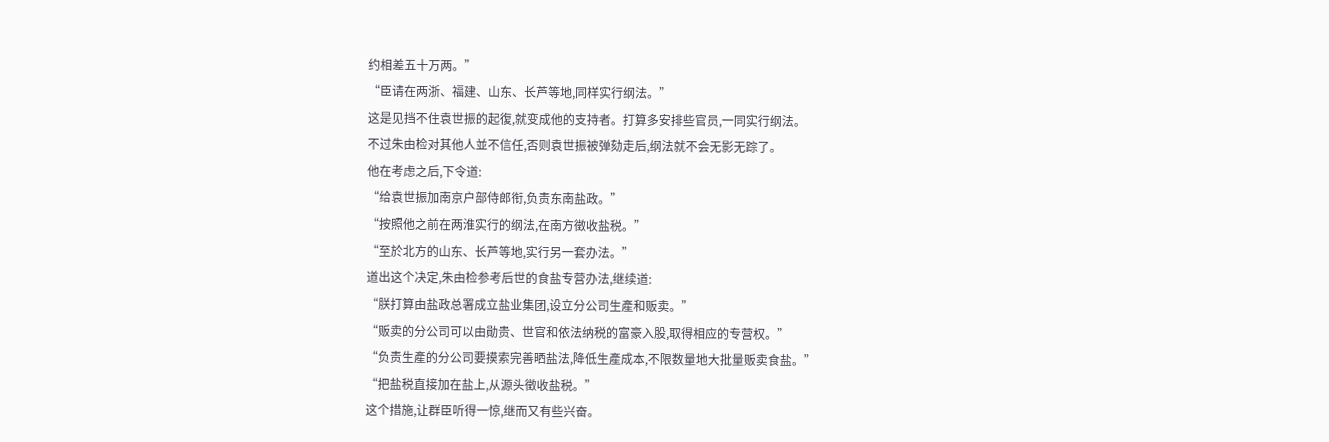约相差五十万两。”
“臣请在两浙、福建、山东、长芦等地,同样实行纲法。”
这是见挡不住袁世振的起復,就变成他的支持者。打算多安排些官员,一同实行纲法。
不过朱由检对其他人並不信任,否则袁世振被弹劾走后,纲法就不会无影无踪了。
他在考虑之后,下令道:
“给袁世振加南京户部侍郎衔,负责东南盐政。”
“按照他之前在两淮实行的纲法,在南方徵收盐税。”
“至於北方的山东、长芦等地,实行另一套办法。”
道出这个决定,朱由检参考后世的食盐专营办法,继续道:
“朕打算由盐政总署成立盐业集团,设立分公司生產和贩卖。”
“贩卖的分公司可以由勛贵、世官和依法纳税的富豪入股,取得相应的专营权。”
“负责生產的分公司要摸索完善晒盐法,降低生產成本,不限数量地大批量贩卖食盐。”
“把盐税直接加在盐上,从源头徵收盐税。”
这个措施,让群臣听得一惊,继而又有些兴奋。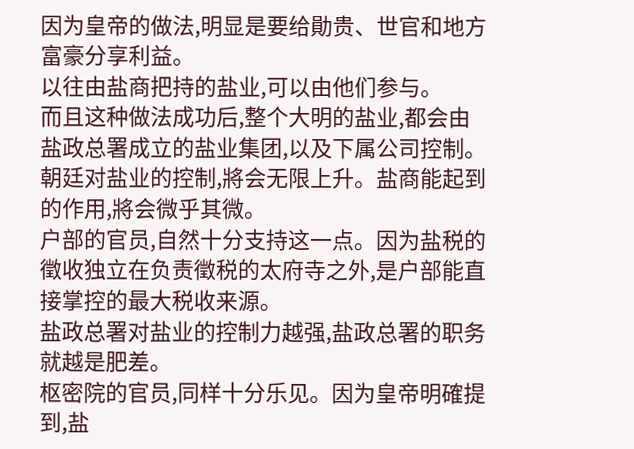因为皇帝的做法,明显是要给勛贵、世官和地方富豪分享利益。
以往由盐商把持的盐业,可以由他们参与。
而且这种做法成功后,整个大明的盐业,都会由盐政总署成立的盐业集团,以及下属公司控制。
朝廷对盐业的控制,將会无限上升。盐商能起到的作用,將会微乎其微。
户部的官员,自然十分支持这一点。因为盐税的徵收独立在负责徵税的太府寺之外,是户部能直接掌控的最大税收来源。
盐政总署对盐业的控制力越强,盐政总署的职务就越是肥差。
枢密院的官员,同样十分乐见。因为皇帝明確提到,盐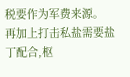税要作为军费来源。
再加上打击私盐需要盐丁配合,枢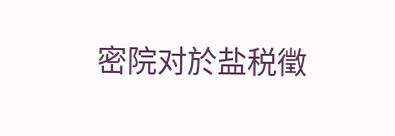密院对於盐税徵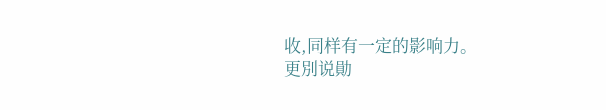收,同样有一定的影响力。
更別说勛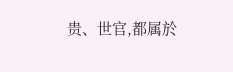贵、世官,都属於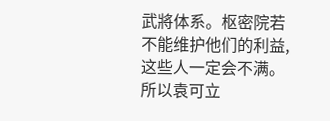武將体系。枢密院若不能维护他们的利益,这些人一定会不满。
所以袁可立